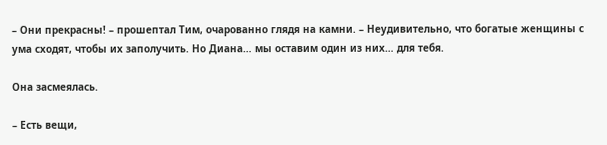– Они прекрасны! – прошептал Тим, очарованно глядя на камни. – Неудивительно, что богатые женщины с ума сходят, чтобы их заполучить. Но Диана… мы оставим один из них… для тебя.

Она засмеялась.

– Есть вещи,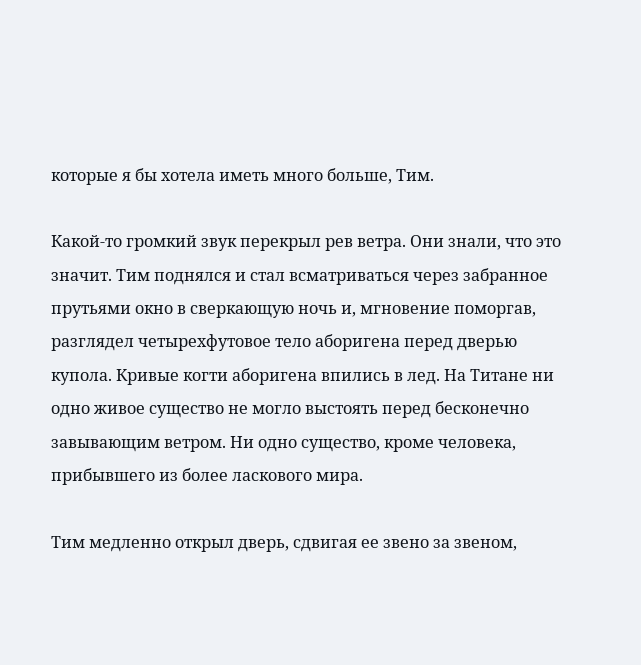которые я бы хотела иметь много больше, Тим.

Какой-то громкий звук перекрыл рев ветра. Они знали, что это значит. Тим поднялся и стал всматриваться через забранное прутьями окно в сверкающую ночь и, мгновение поморгав, разглядел четырехфутовое тело аборигена перед дверью купола. Кривые когти аборигена впились в лед. На Титане ни одно живое существо не могло выстоять перед бесконечно завывающим ветром. Ни одно существо, кроме человека, прибывшего из более ласкового мира.

Тим медленно открыл дверь, сдвигая ее звено за звеном,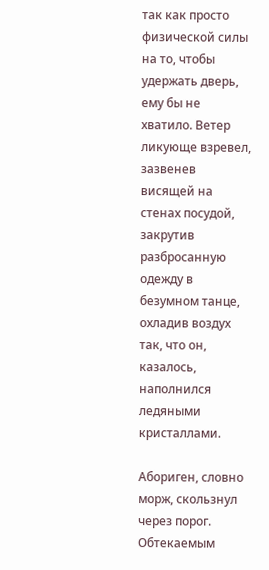так как просто физической силы на то, чтобы удержать дверь, ему бы не хватило. Ветер ликующе взревел, зазвенев висящей на стенах посудой, закрутив разбросанную одежду в безумном танце, охладив воздух так, что он, казалось, наполнился ледяными кристаллами.

Абориген, словно морж, скользнул через порог. Обтекаемым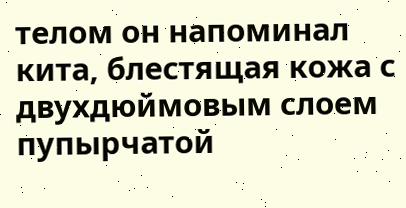телом он напоминал кита, блестящая кожа с двухдюймовым слоем пупырчатой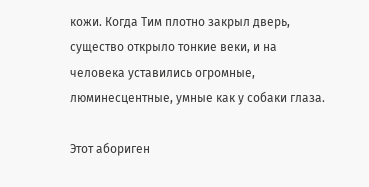кожи. Когда Тим плотно закрыл дверь, существо открыло тонкие веки, и на человека уставились огромные, люминесцентные, умные как у собаки глаза.

Этот абориген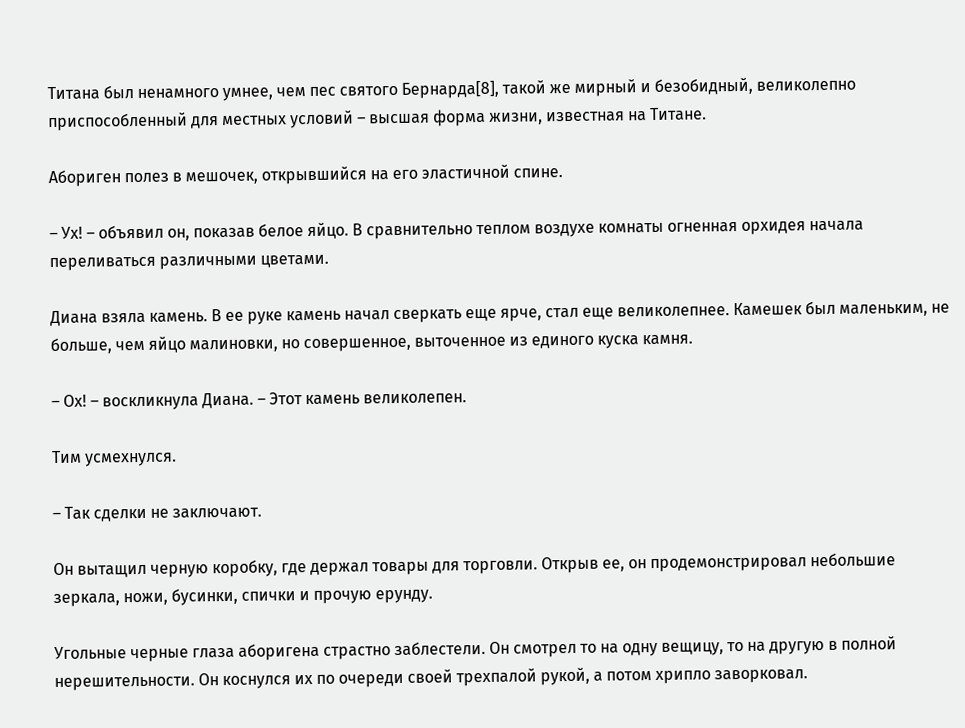Титана был ненамного умнее, чем пес святого Бернарда[8], такой же мирный и безобидный, великолепно приспособленный для местных условий – высшая форма жизни, известная на Титане.

Абориген полез в мешочек, открывшийся на его эластичной спине.

– Ух! – объявил он, показав белое яйцо. В сравнительно теплом воздухе комнаты огненная орхидея начала переливаться различными цветами.

Диана взяла камень. В ее руке камень начал сверкать еще ярче, стал еще великолепнее. Камешек был маленьким, не больше, чем яйцо малиновки, но совершенное, выточенное из единого куска камня.

– Ох! – воскликнула Диана. – Этот камень великолепен.

Тим усмехнулся.

– Так сделки не заключают.

Он вытащил черную коробку, где держал товары для торговли. Открыв ее, он продемонстрировал небольшие зеркала, ножи, бусинки, спички и прочую ерунду.

Угольные черные глаза аборигена страстно заблестели. Он смотрел то на одну вещицу, то на другую в полной нерешительности. Он коснулся их по очереди своей трехпалой рукой, а потом хрипло заворковал.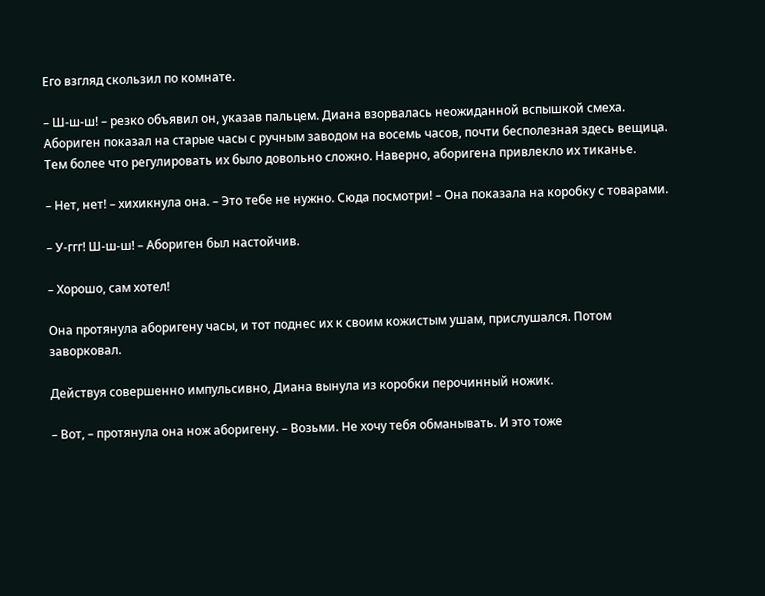Его взгляд скользил по комнате.

– Ш-ш-ш! – резко объявил он, указав пальцем. Диана взорвалась неожиданной вспышкой смеха. Абориген показал на старые часы с ручным заводом на восемь часов, почти бесполезная здесь вещица. Тем более что регулировать их было довольно сложно. Наверно, аборигена привлекло их тиканье.

– Нет, нет! – хихикнула она. – Это тебе не нужно. Сюда посмотри! – Она показала на коробку с товарами.

– У-ггг! Ш-ш-ш! – Абориген был настойчив.

– Хорошо, сам хотел!

Она протянула аборигену часы, и тот поднес их к своим кожистым ушам, прислушался. Потом заворковал.

Действуя совершенно импульсивно, Диана вынула из коробки перочинный ножик.

– Вот, – протянула она нож аборигену. – Возьми. Не хочу тебя обманывать. И это тоже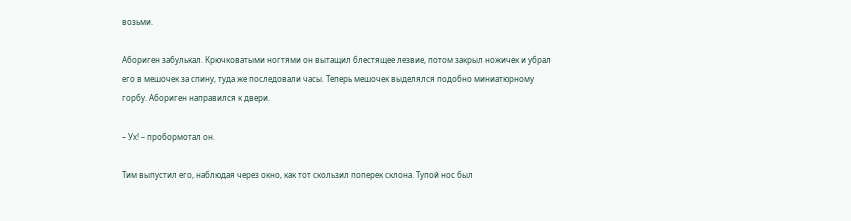возьми.

Абориген забулькал. Крючковатыми ногтями он вытащил блестящее лезвие, потом закрыл ножичек и убрал его в мешочек за спину, туда же последовали часы. Теперь мешочек выделялся подобно миниатюрному горбу. Абориген направился к двери.

– Ух! – пробормотал он.

Тим выпустил его, наблюдая через окно, как тот скользил поперек склона. Тупой нос был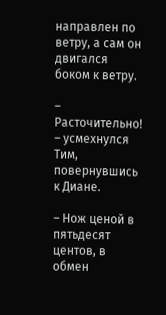направлен по ветру, а сам он двигался боком к ветру.

– Расточительно! – усмехнулся Тим, повернувшись к Диане.

– Нож ценой в пятьдесят центов, в обмен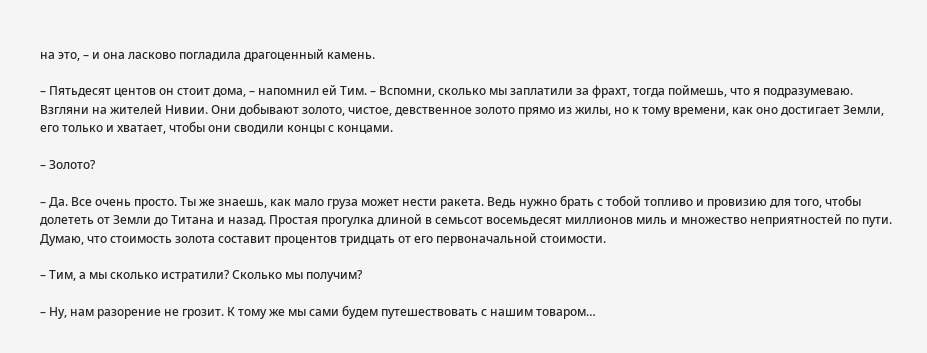на это, – и она ласково погладила драгоценный камень.

– Пятьдесят центов он стоит дома, – напомнил ей Тим. – Вспомни, сколько мы заплатили за фрахт, тогда поймешь, что я подразумеваю. Взгляни на жителей Нивии. Они добывают золото, чистое, девственное золото прямо из жилы, но к тому времени, как оно достигает Земли, его только и хватает, чтобы они сводили концы с концами.

– Золото?

– Да. Все очень просто. Ты же знаешь, как мало груза может нести ракета. Ведь нужно брать с тобой топливо и провизию для того, чтобы долететь от Земли до Титана и назад. Простая прогулка длиной в семьсот восемьдесят миллионов миль и множество неприятностей по пути. Думаю, что стоимость золота составит процентов тридцать от его первоначальной стоимости.

– Тим, а мы сколько истратили? Сколько мы получим?

– Ну, нам разорение не грозит. К тому же мы сами будем путешествовать с нашим товаром…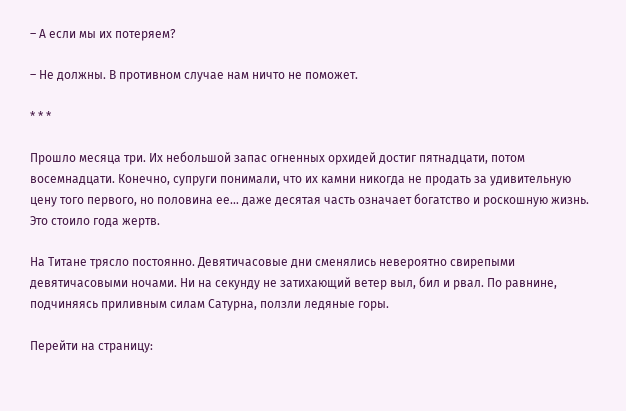– А если мы их потеряем?

– Не должны. В противном случае нам ничто не поможет.

* * *

Прошло месяца три. Их небольшой запас огненных орхидей достиг пятнадцати, потом восемнадцати. Конечно, супруги понимали, что их камни никогда не продать за удивительную цену того первого, но половина ее… даже десятая часть означает богатство и роскошную жизнь. Это стоило года жертв.

На Титане трясло постоянно. Девятичасовые дни сменялись невероятно свирепыми девятичасовыми ночами. Ни на секунду не затихающий ветер выл, бил и рвал. По равнине, подчиняясь приливным силам Сатурна, ползли ледяные горы.

Перейти на страницу: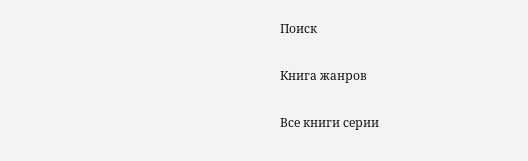Поиск

Книга жанров

Все книги серии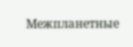Межпланетные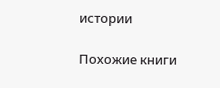истории

Похожие книги